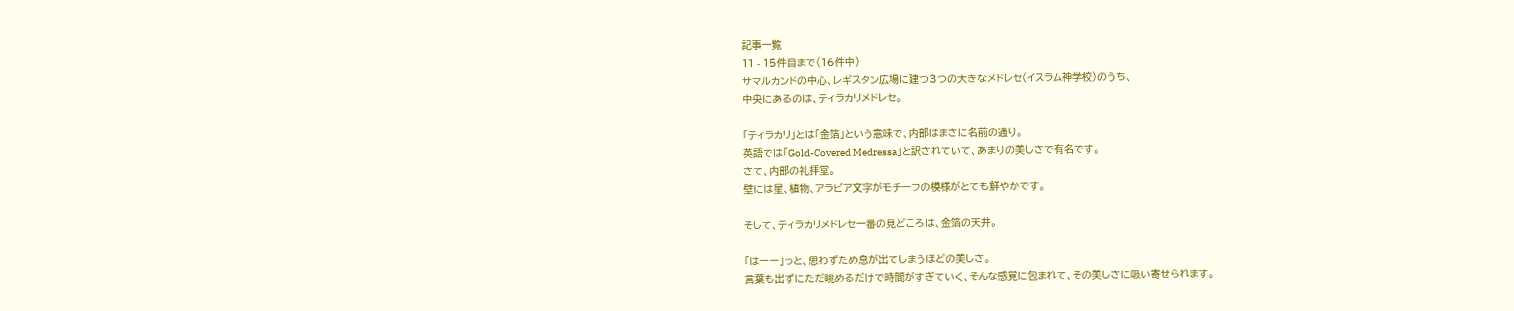記事一覧
11 - 15件目まで(16件中)
サマルカンドの中心、レギスタン広場に建つ3つの大きなメドレセ(イスラム神学校)のうち、
中央にあるのは、ティラカリメドレセ。

「ティラカリ」とは「金箔」という意味で、内部はまさに名前の通り。
英語では「Gold-Covered Medressa」と訳されていて、あまりの美しさで有名です。
さて、内部の礼拝堂。
壁には星、植物、アラビア文字がモチーフの模様がとても鮮やかです。

そして、ティラカリメドレセ一番の見どころは、金箔の天井。

「はーー」っと、思わずため息が出てしまうほどの美しさ。
言葉も出ずにただ眺めるだけで時間がすぎていく、そんな感覚に包まれて、その美しさに吸い寄せられます。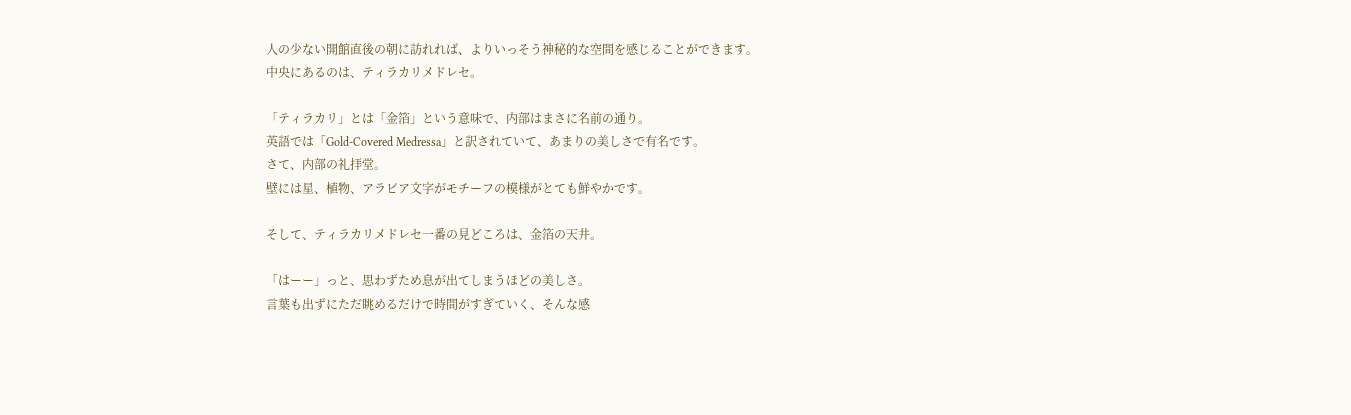人の少ない開館直後の朝に訪れれば、よりいっそう神秘的な空間を感じることができます。
中央にあるのは、ティラカリメドレセ。

「ティラカリ」とは「金箔」という意味で、内部はまさに名前の通り。
英語では「Gold-Covered Medressa」と訳されていて、あまりの美しさで有名です。
さて、内部の礼拝堂。
壁には星、植物、アラビア文字がモチーフの模様がとても鮮やかです。

そして、ティラカリメドレセ一番の見どころは、金箔の天井。

「はーー」っと、思わずため息が出てしまうほどの美しさ。
言葉も出ずにただ眺めるだけで時間がすぎていく、そんな感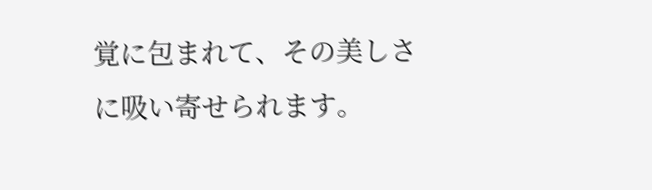覚に包まれて、その美しさに吸い寄せられます。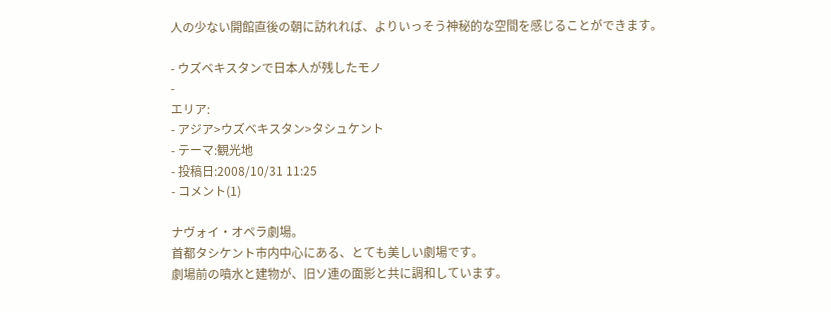人の少ない開館直後の朝に訪れれば、よりいっそう神秘的な空間を感じることができます。

- ウズベキスタンで日本人が残したモノ
-
エリア:
- アジア>ウズベキスタン>タシュケント
- テーマ:観光地
- 投稿日:2008/10/31 11:25
- コメント(1)

ナヴォイ・オペラ劇場。
首都タシケント市内中心にある、とても美しい劇場です。
劇場前の噴水と建物が、旧ソ連の面影と共に調和しています。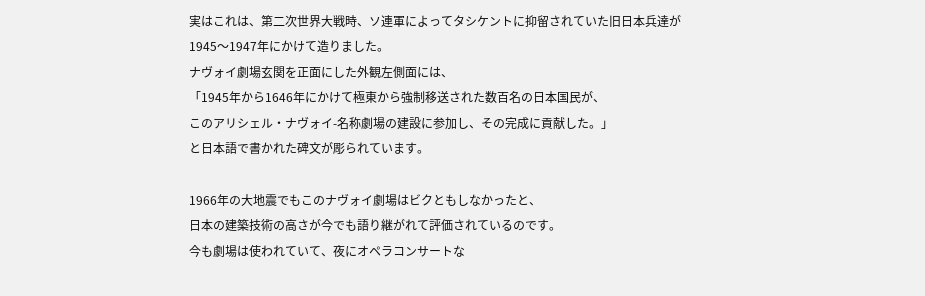実はこれは、第二次世界大戦時、ソ連軍によってタシケントに抑留されていた旧日本兵達が
1945〜1947年にかけて造りました。
ナヴォイ劇場玄関を正面にした外観左側面には、
「1945年から1646年にかけて極東から強制移送された数百名の日本国民が、
このアリシェル・ナヴォイ-名称劇場の建設に参加し、その完成に貢献した。」
と日本語で書かれた碑文が彫られています。

1966年の大地震でもこのナヴォイ劇場はビクともしなかったと、
日本の建築技術の高さが今でも語り継がれて評価されているのです。
今も劇場は使われていて、夜にオペラコンサートな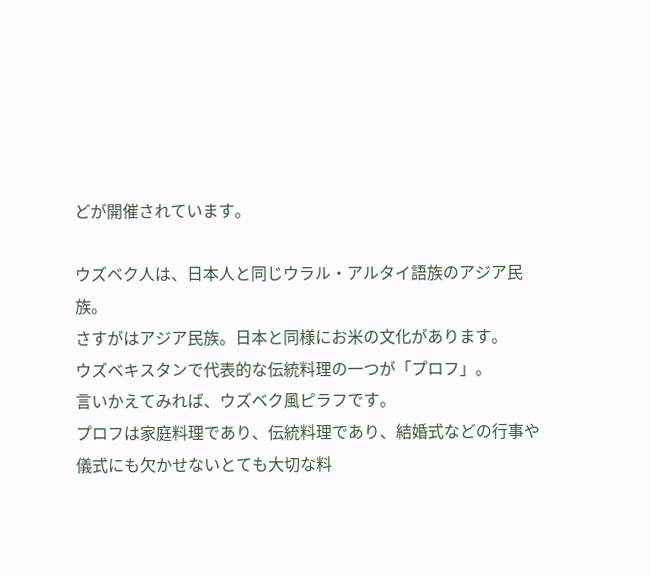どが開催されています。

ウズベク人は、日本人と同じウラル・アルタイ語族のアジア民族。
さすがはアジア民族。日本と同様にお米の文化があります。
ウズベキスタンで代表的な伝統料理の一つが「プロフ」。
言いかえてみれば、ウズベク風ピラフです。
プロフは家庭料理であり、伝統料理であり、結婚式などの行事や儀式にも欠かせないとても大切な料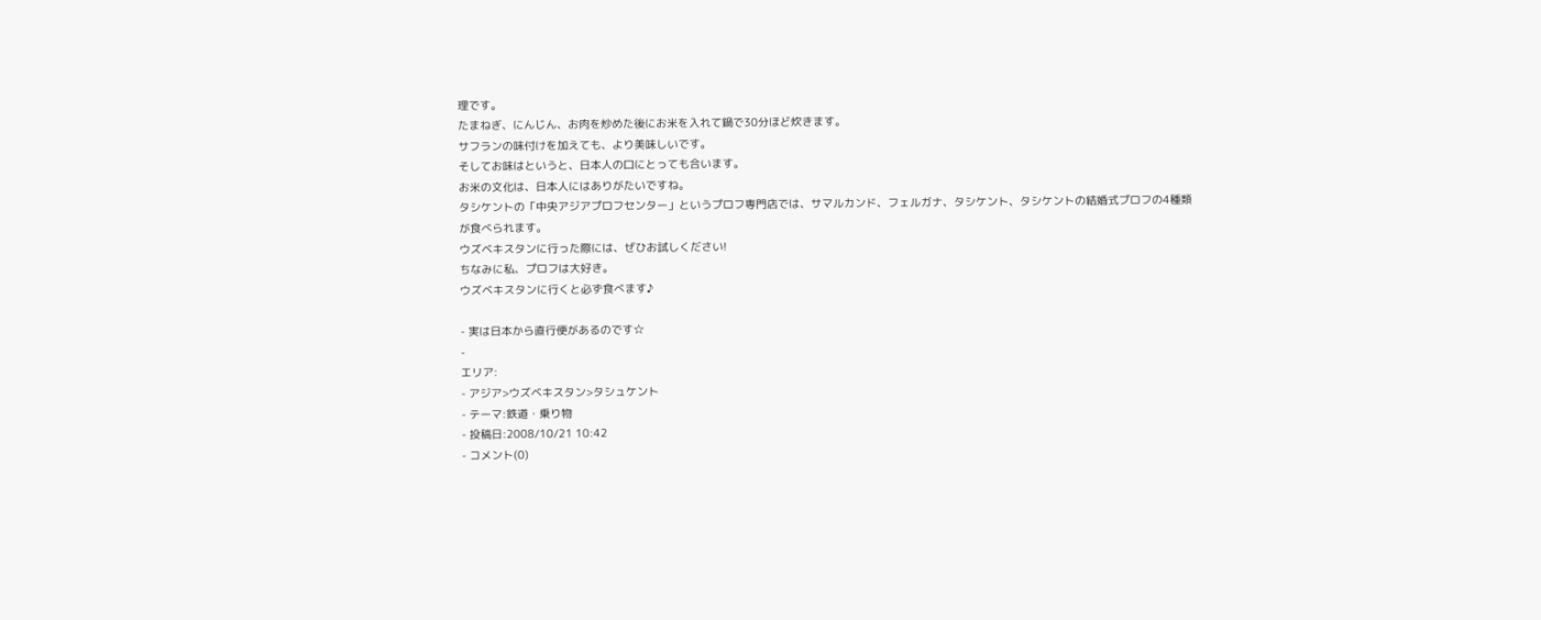理です。
たまねぎ、にんじん、お肉を炒めた後にお米を入れて鍋で30分ほど炊きます。
サフランの味付けを加えても、より美味しいです。
そしてお味はというと、日本人の口にとっても合います。
お米の文化は、日本人にはありがたいですね。
タシケントの「中央アジアプロフセンター」というプロフ専門店では、サマルカンド、フェルガナ、タシケント、タシケントの結婚式プロフの4種類が食べられます。
ウズベキスタンに行った際には、ぜひお試しください!
ちなみに私、プロフは大好き。
ウズベキスタンに行くと必ず食べます♪

- 実は日本から直行便があるのです☆
-
エリア:
- アジア>ウズベキスタン>タシュケント
- テーマ:鉄道・乗り物
- 投稿日:2008/10/21 10:42
- コメント(0)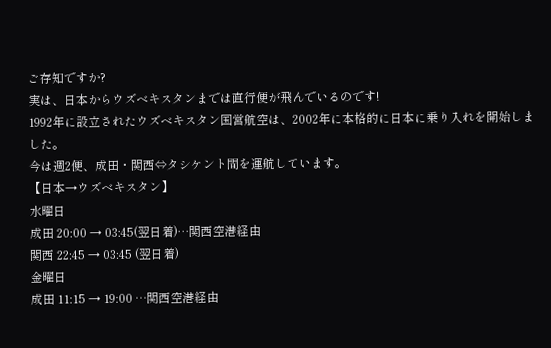ご存知ですか?
実は、日本からウズベキスタンまでは直行便が飛んでいるのです!
1992年に設立されたウズベキスタン国営航空は、2002年に本格的に日本に乗り入れを開始しました。
今は週2便、成田・関西⇔タシケント間を運航しています。
【日本→ウズベキスタン】
水曜日
成田 20:00 → 03:45(翌日着)…関西空港経由
関西 22:45 → 03:45 (翌日着)
金曜日
成田 11:15 → 19:00 …関西空港経由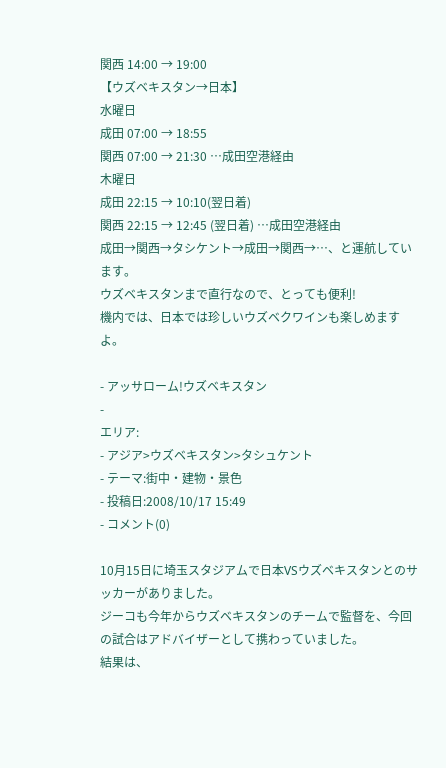関西 14:00 → 19:00
【ウズベキスタン→日本】
水曜日
成田 07:00 → 18:55
関西 07:00 → 21:30 …成田空港経由
木曜日
成田 22:15 → 10:10(翌日着)
関西 22:15 → 12:45 (翌日着) …成田空港経由
成田→関西→タシケント→成田→関西→…、と運航しています。
ウズベキスタンまで直行なので、とっても便利!
機内では、日本では珍しいウズベクワインも楽しめますよ。

- アッサローム!ウズベキスタン
-
エリア:
- アジア>ウズベキスタン>タシュケント
- テーマ:街中・建物・景色
- 投稿日:2008/10/17 15:49
- コメント(0)

10月15日に埼玉スタジアムで日本VSウズベキスタンとのサッカーがありました。
ジーコも今年からウズベキスタンのチームで監督を、今回の試合はアドバイザーとして携わっていました。
結果は、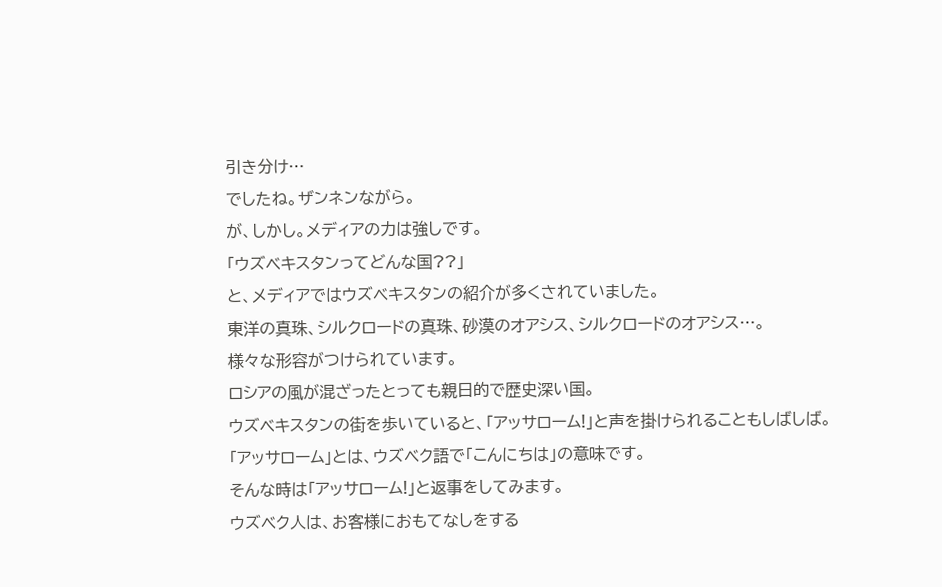引き分け…
でしたね。ザンネンながら。
が、しかし。メディアの力は強しです。
「ウズベキスタンってどんな国??」
と、メディアではウズベキスタンの紹介が多くされていました。
東洋の真珠、シルクロードの真珠、砂漠のオアシス、シルクロードのオアシス…。
様々な形容がつけられています。
ロシアの風が混ざったとっても親日的で歴史深い国。
ウズベキスタンの街を歩いていると、「アッサローム!」と声を掛けられることもしばしば。
「アッサローム」とは、ウズベク語で「こんにちは」の意味です。
そんな時は「アッサローム!」と返事をしてみます。
ウズベク人は、お客様におもてなしをする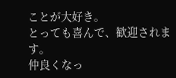ことが大好き。
とっても喜んで、歓迎されます。
仲良くなっ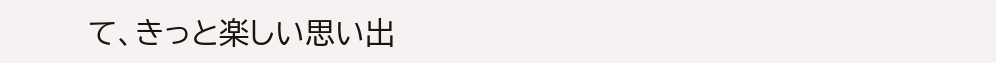て、きっと楽しい思い出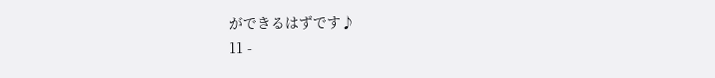ができるはずです♪
11 -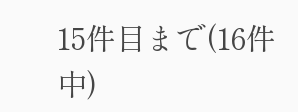15件目まで(16件中)